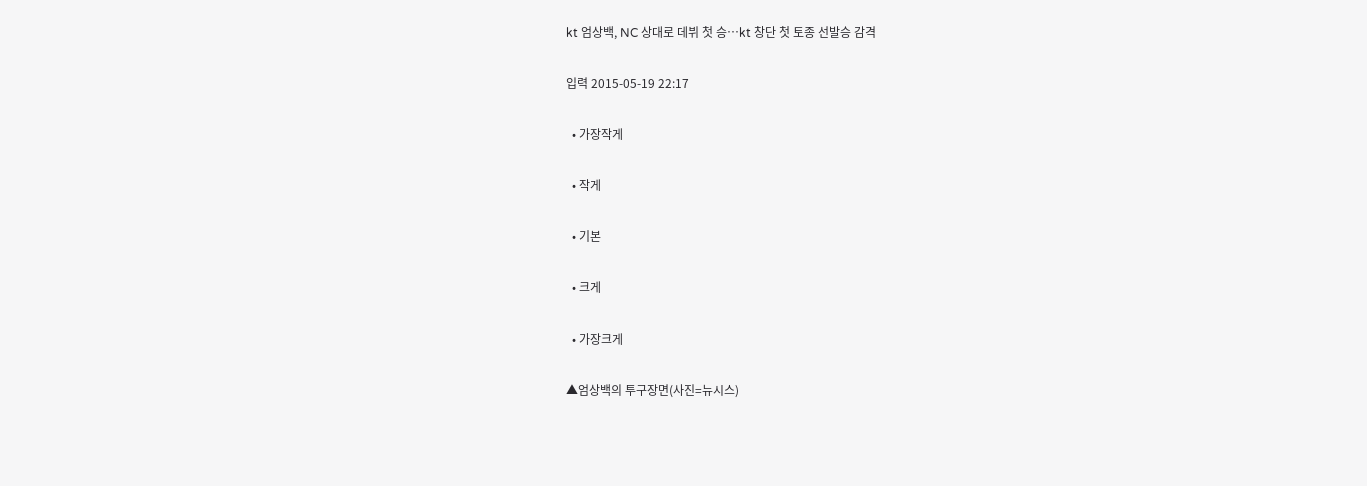kt 엄상백, NC 상대로 데뷔 첫 승…kt 창단 첫 토종 선발승 감격

입력 2015-05-19 22:17

  • 가장작게

  • 작게

  • 기본

  • 크게

  • 가장크게

▲엄상백의 투구장면(사진=뉴시스)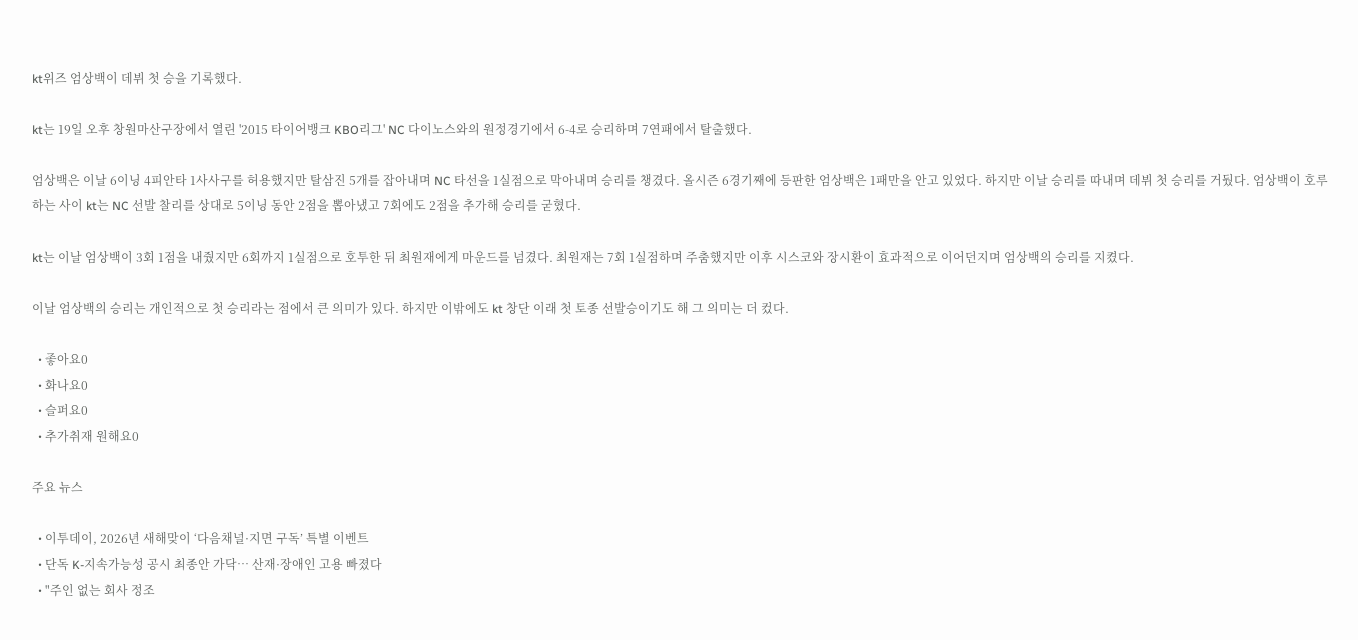kt위즈 엄상백이 데뷔 첫 승을 기록했다.

kt는 19일 오후 창원마산구장에서 열린 '2015 타이어뱅크 KBO리그' NC 다이노스와의 원정경기에서 6-4로 승리하며 7연패에서 탈출했다.

엄상백은 이날 6이닝 4피안타 1사사구를 허용했지만 탈삼진 5개를 잡아내며 NC 타선을 1실점으로 막아내며 승리를 챙겼다. 올시즌 6경기째에 등판한 엄상백은 1패만을 안고 있었다. 하지만 이날 승리를 따내며 데뷔 첫 승리를 거뒀다. 엄상백이 호루하는 사이 kt는 NC 선발 찰리를 상대로 5이닝 동안 2점을 뽑아냈고 7회에도 2점을 추가해 승리를 굳혔다.

kt는 이날 엄상백이 3회 1점을 내줬지만 6회까지 1실점으로 호투한 뒤 최원재에게 마운드를 넘겼다. 최원재는 7회 1실점하며 주춤했지만 이후 시스코와 장시환이 효과적으로 이어던지며 엄상백의 승리를 지켰다.

이날 엄상백의 승리는 개인적으로 첫 승리라는 점에서 큰 의미가 있다. 하지만 이밖에도 kt 창단 이래 첫 토종 선발승이기도 해 그 의미는 더 컸다.

  • 좋아요0
  • 화나요0
  • 슬퍼요0
  • 추가취재 원해요0

주요 뉴스

  • 이투데이, 2026년 새해맞이 ‘다음채널·지면 구독’ 특별 이벤트
  • 단독 K-지속가능성 공시 최종안 가닥… 산재·장애인 고용 빠졌다
  • "주인 없는 회사 정조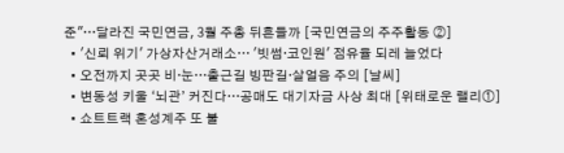준"…달라진 국민연금, 3월 주총 뒤흔들까 [국민연금의 주주활동 ②]
  • '신뢰 위기' 가상자산거래소… '빗썸·코인원' 점유율 되레 늘었다
  • 오전까지 곳곳 비·눈…출근길 빙판길·살얼음 주의 [날씨]
  • 변동성 키울 ‘뇌관’ 커진다…공매도 대기자금 사상 최대 [위태로운 랠리①]
  • 쇼트트랙 혼성계주 또 불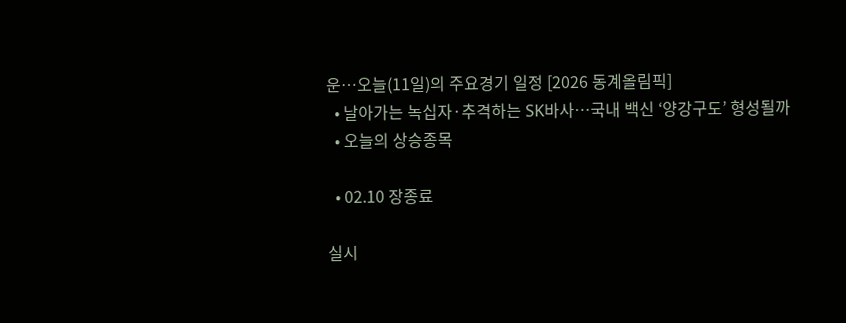운…오늘(11일)의 주요경기 일정 [2026 동계올림픽]
  • 날아가는 녹십자·추격하는 SK바사…국내 백신 ‘양강구도’ 형성될까
  • 오늘의 상승종목

  • 02.10 장종료

실시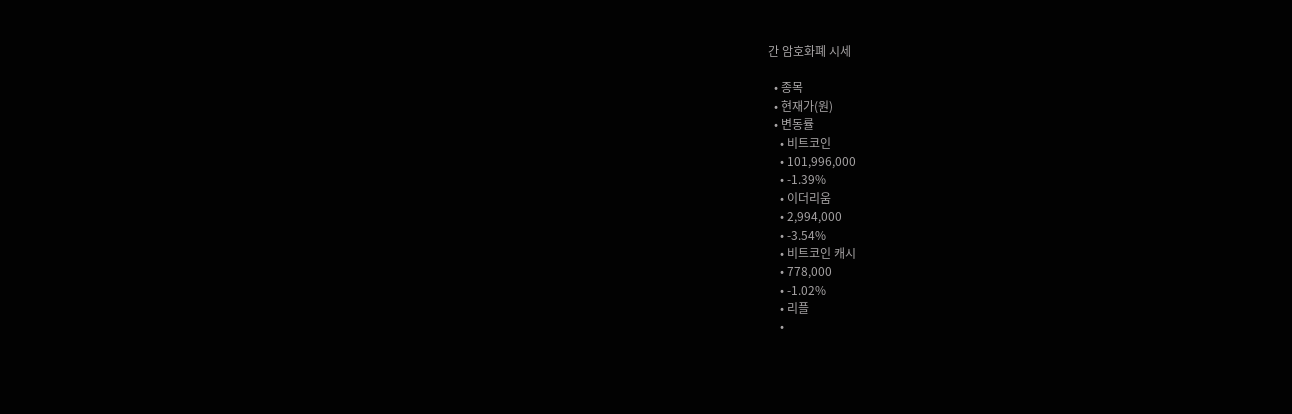간 암호화폐 시세

  • 종목
  • 현재가(원)
  • 변동률
    • 비트코인
    • 101,996,000
    • -1.39%
    • 이더리움
    • 2,994,000
    • -3.54%
    • 비트코인 캐시
    • 778,000
    • -1.02%
    • 리플
    •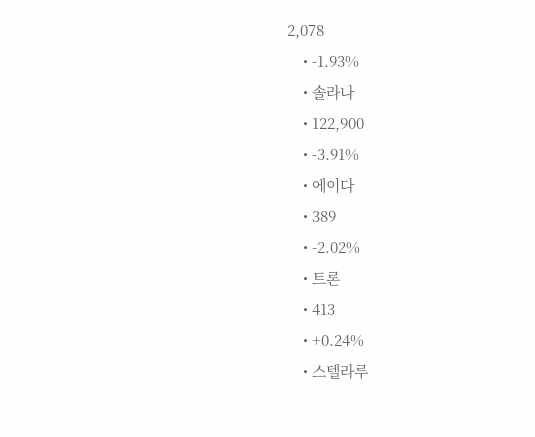2,078
    • -1.93%
    • 솔라나
    • 122,900
    • -3.91%
    • 에이다
    • 389
    • -2.02%
    • 트론
    • 413
    • +0.24%
    • 스텔라루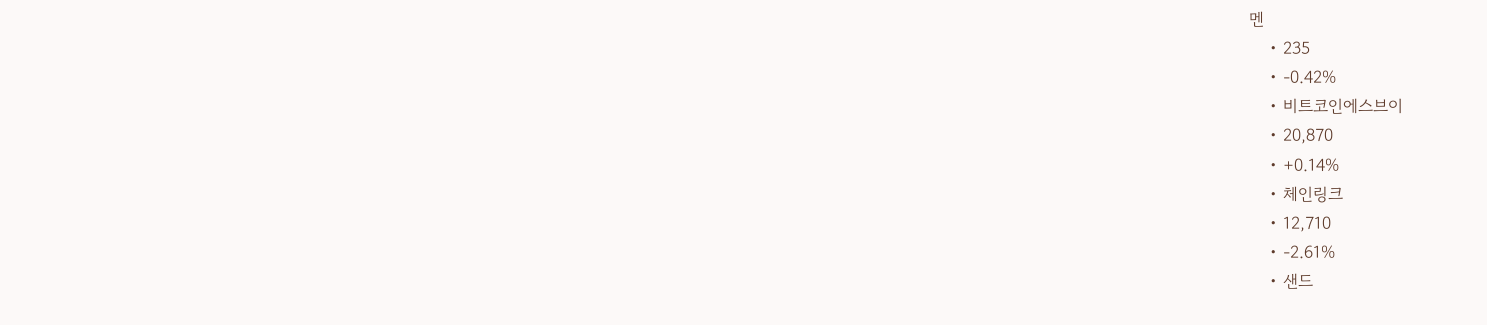멘
    • 235
    • -0.42%
    • 비트코인에스브이
    • 20,870
    • +0.14%
    • 체인링크
    • 12,710
    • -2.61%
    • 샌드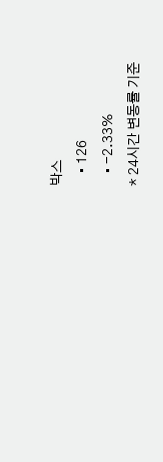박스
    • 126
    • -2.33%
* 24시간 변동률 기준